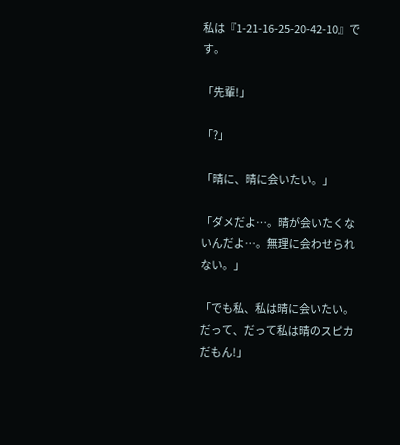私は『1-21-16-25-20-42-10』です。

「先輩!」

「?」

「晴に、晴に会いたい。」

「ダメだよ…。晴が会いたくないんだよ…。無理に会わせられない。」

「でも私、私は晴に会いたい。だって、だって私は晴のスピカだもん!」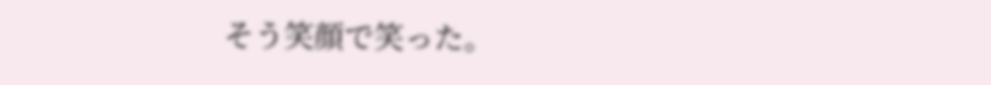そう笑顔で笑った。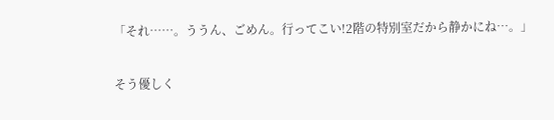「それ……。ううん、ごめん。行ってこい!2階の特別室だから静かにね…。」

そう優しく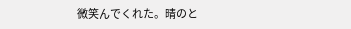微笑んでくれた。晴のと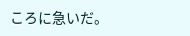ころに急いだ。